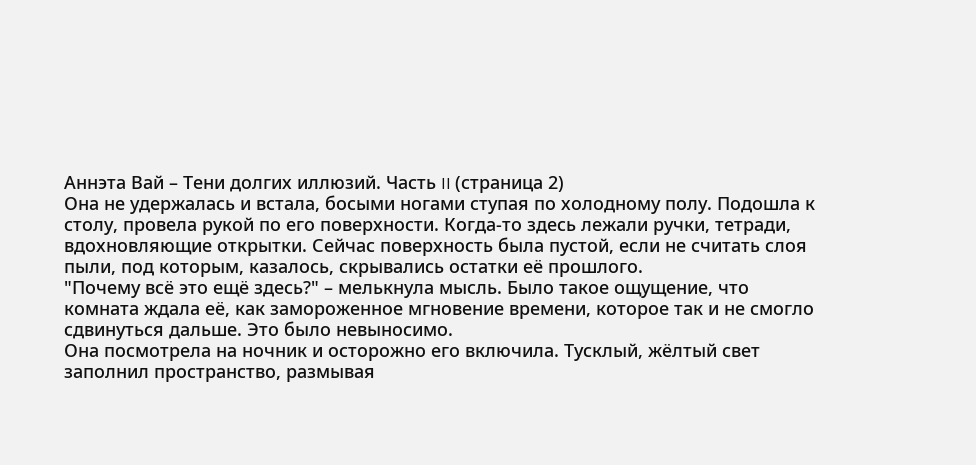Аннэта Вай – Тени долгих иллюзий. Часть II (страница 2)
Она не удержалась и встала, босыми ногами ступая по холодному полу. Подошла к столу, провела рукой по его поверхности. Когда-то здесь лежали ручки, тетради, вдохновляющие открытки. Сейчас поверхность была пустой, если не считать слоя пыли, под которым, казалось, скрывались остатки её прошлого.
"Почему всё это ещё здесь?" – мелькнула мысль. Было такое ощущение, что комната ждала её, как замороженное мгновение времени, которое так и не смогло сдвинуться дальше. Это было невыносимо.
Она посмотрела на ночник и осторожно его включила. Тусклый, жёлтый свет заполнил пространство, размывая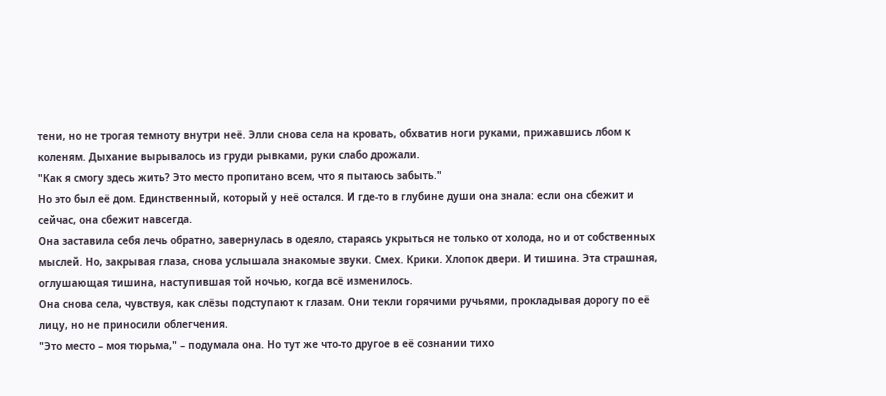тени, но не трогая темноту внутри неё. Элли снова села на кровать, обхватив ноги руками, прижавшись лбом к коленям. Дыхание вырывалось из груди рывками, руки слабо дрожали.
"Как я смогу здесь жить? Это место пропитано всем, что я пытаюсь забыть."
Но это был её дом. Единственный, который у неё остался. И где-то в глубине души она знала: если она сбежит и сейчас, она сбежит навсегда.
Она заставила себя лечь обратно, завернулась в одеяло, стараясь укрыться не только от холода, но и от собственных мыслей. Но, закрывая глаза, снова услышала знакомые звуки. Смех. Крики. Хлопок двери. И тишина. Эта страшная, оглушающая тишина, наступившая той ночью, когда всё изменилось.
Она снова села, чувствуя, как слёзы подступают к глазам. Они текли горячими ручьями, прокладывая дорогу по её лицу, но не приносили облегчения.
"Это место – моя тюрьма," – подумала она. Но тут же что-то другое в её сознании тихо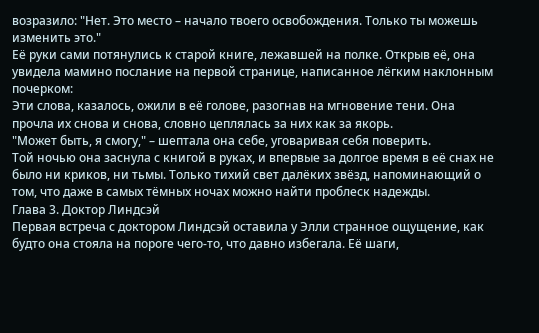возразило: "Нет. Это место – начало твоего освобождения. Только ты можешь изменить это."
Её руки сами потянулись к старой книге, лежавшей на полке. Открыв её, она увидела мамино послание на первой странице, написанное лёгким наклонным почерком:
Эти слова, казалось, ожили в её голове, разогнав на мгновение тени. Она прочла их снова и снова, словно цеплялась за них как за якорь.
"Может быть, я смогу," – шептала она себе, уговаривая себя поверить.
Той ночью она заснула с книгой в руках, и впервые за долгое время в её снах не было ни криков, ни тьмы. Только тихий свет далёких звёзд, напоминающий о том, что даже в самых тёмных ночах можно найти проблеск надежды.
Глава 3. Доктор Линдсэй
Первая встреча с доктором Линдсэй оставила у Элли странное ощущение, как будто она стояла на пороге чего-то, что давно избегала. Её шаги,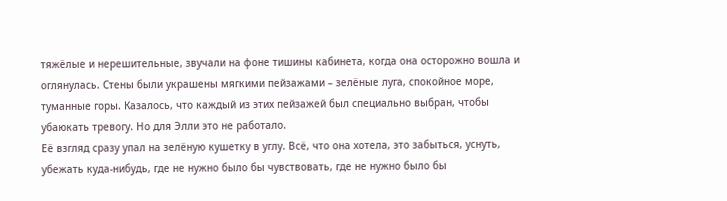тяжёлые и нерешительные, звучали на фоне тишины кабинета, когда она осторожно вошла и оглянулась. Стены были украшены мягкими пейзажами – зелёные луга, спокойное море, туманные горы. Казалось, что каждый из этих пейзажей был специально выбран, чтобы убаюкать тревогу. Но для Элли это не работало.
Её взгляд сразу упал на зелёную кушетку в углу. Всё, что она хотела, это забыться, уснуть, убежать куда-нибудь, где не нужно было бы чувствовать, где не нужно было бы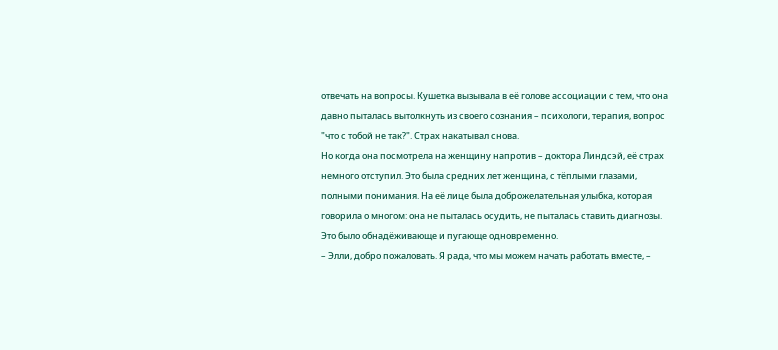отвечать на вопросы. Кушетка вызывала в её голове ассоциации с тем, что она давно пыталась вытолкнуть из своего сознания – психологи, терапия, вопрос "что с тобой не так?". Страх накатывал снова.
Но когда она посмотрела на женщину напротив – доктора Линдсэй, её страх немного отступил. Это была средних лет женщина, с тёплыми глазами, полными понимания. На её лице была доброжелательная улыбка, которая говорила о многом: она не пыталась осудить, не пыталась ставить диагнозы. Это было обнадёживающе и пугающе одновременно.
– Элли, добро пожаловать. Я рада, что мы можем начать работать вместе, –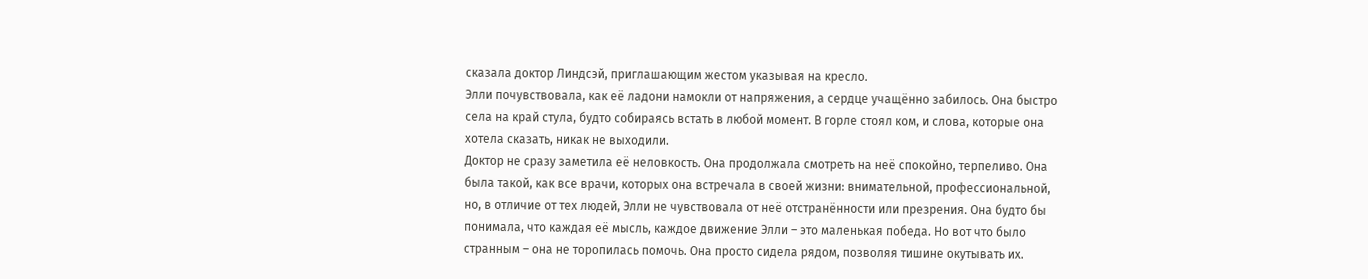сказала доктор Линдсэй, приглашающим жестом указывая на кресло.
Элли почувствовала, как её ладони намокли от напряжения, а сердце учащённо забилось. Она быстро села на край стула, будто собираясь встать в любой момент. В горле стоял ком, и слова, которые она хотела сказать, никак не выходили.
Доктор не сразу заметила её неловкость. Она продолжала смотреть на неё спокойно, терпеливо. Она была такой, как все врачи, которых она встречала в своей жизни: внимательной, профессиональной, но, в отличие от тех людей, Элли не чувствовала от неё отстранённости или презрения. Она будто бы понимала, что каждая её мысль, каждое движение Элли – это маленькая победа. Но вот что было странным – она не торопилась помочь. Она просто сидела рядом, позволяя тишине окутывать их.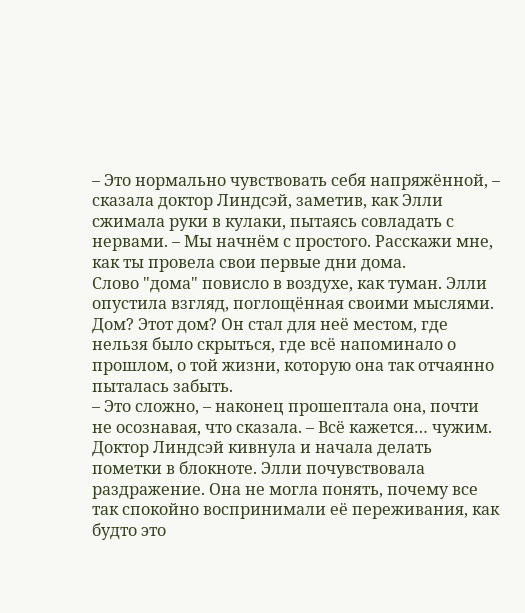– Это нормально чувствовать себя напряжённой, – сказала доктор Линдсэй, заметив, как Элли сжимала руки в кулаки, пытаясь совладать с нервами. – Мы начнём с простого. Расскажи мне, как ты провела свои первые дни дома.
Слово "дома" повисло в воздухе, как туман. Элли опустила взгляд, поглощённая своими мыслями. Дом? Этот дом? Он стал для неё местом, где нельзя было скрыться, где всё напоминало о прошлом, о той жизни, которую она так отчаянно пыталась забыть.
– Это сложно, – наконец прошептала она, почти не осознавая, что сказала. – Всё кажется… чужим.
Доктор Линдсэй кивнула и начала делать пометки в блокноте. Элли почувствовала раздражение. Она не могла понять, почему все так спокойно воспринимали её переживания, как будто это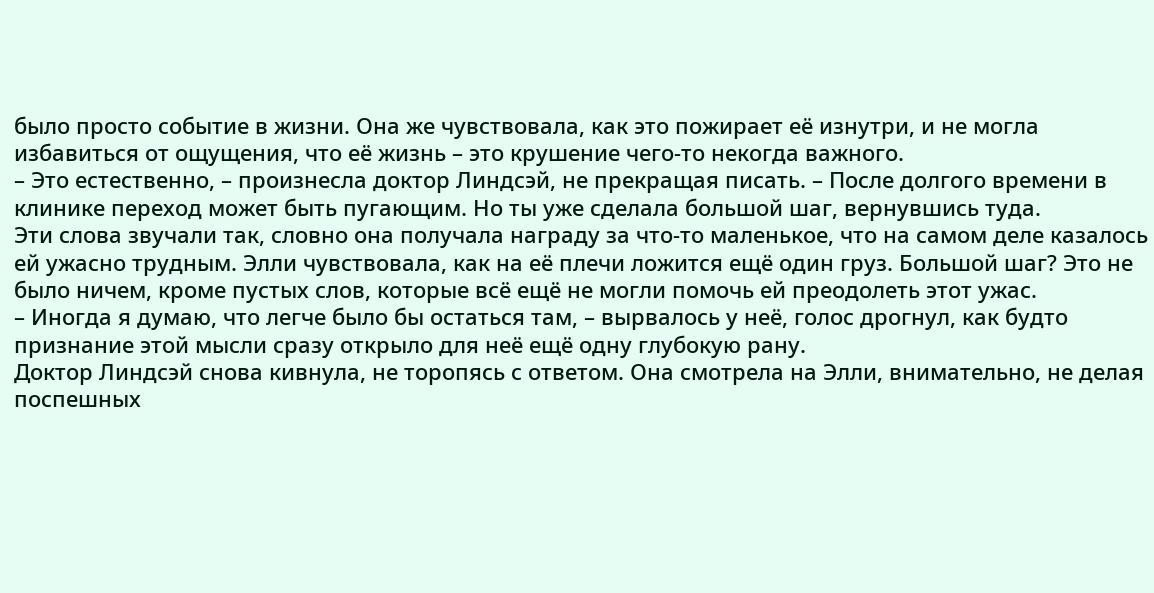было просто событие в жизни. Она же чувствовала, как это пожирает её изнутри, и не могла избавиться от ощущения, что её жизнь – это крушение чего-то некогда важного.
– Это естественно, – произнесла доктор Линдсэй, не прекращая писать. – После долгого времени в клинике переход может быть пугающим. Но ты уже сделала большой шаг, вернувшись туда.
Эти слова звучали так, словно она получала награду за что-то маленькое, что на самом деле казалось ей ужасно трудным. Элли чувствовала, как на её плечи ложится ещё один груз. Большой шаг? Это не было ничем, кроме пустых слов, которые всё ещё не могли помочь ей преодолеть этот ужас.
– Иногда я думаю, что легче было бы остаться там, – вырвалось у неё, голос дрогнул, как будто признание этой мысли сразу открыло для неё ещё одну глубокую рану.
Доктор Линдсэй снова кивнула, не торопясь с ответом. Она смотрела на Элли, внимательно, не делая поспешных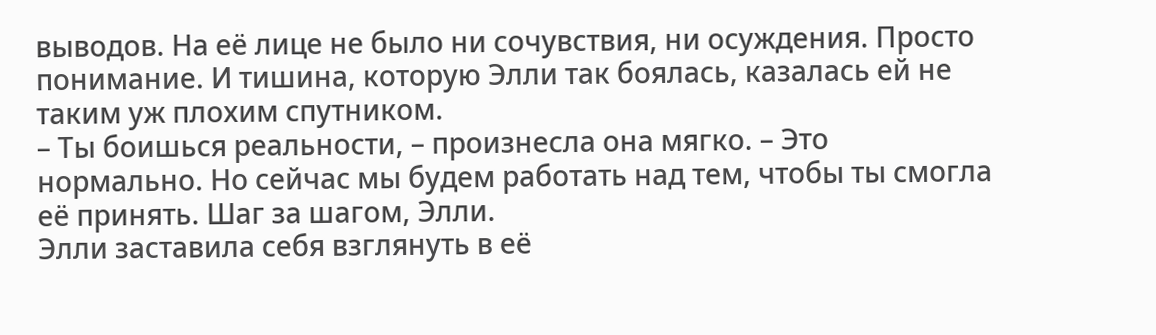выводов. На её лице не было ни сочувствия, ни осуждения. Просто понимание. И тишина, которую Элли так боялась, казалась ей не таким уж плохим спутником.
– Ты боишься реальности, – произнесла она мягко. – Это нормально. Но сейчас мы будем работать над тем, чтобы ты смогла её принять. Шаг за шагом, Элли.
Элли заставила себя взглянуть в её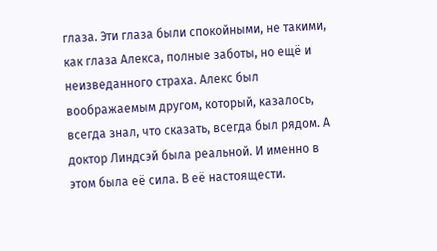глаза. Эти глаза были спокойными, не такими, как глаза Алекса, полные заботы, но ещё и неизведанного страха. Алекс был воображаемым другом, который, казалось, всегда знал, что сказать, всегда был рядом. А доктор Линдсэй была реальной. И именно в этом была её сила. В её настоящести.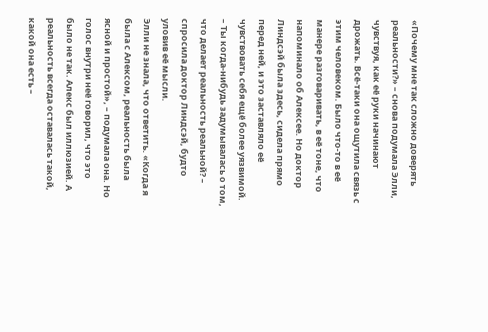«Почему мне так сложно доверять реальности?» – снова подумала Элли, чувствуя, как её руки начинают дрожать. Всё-таки она ощутила связь с этим человеком. Было что-то в её манере разговаривать, в её тоне, что напоминало об Алексее. Но доктор Линдсэй была здесь, сидела прямо перед ней, и это заставляло её чувствовать себя ещё более уязвимой.
– Ты когда-нибудь задумывалась о том, что делает реальность реальной? – спросила доктор Линдсэй, будто уловив её мысли.
Элли не знала, что ответить. «Когда я была с Алексом, реальность была ясной и простой», – подумала она. Но голос внутри неё говорил, что это было не так. Алекс был иллюзией. А реальность всегда оставалась такой, какой она есть –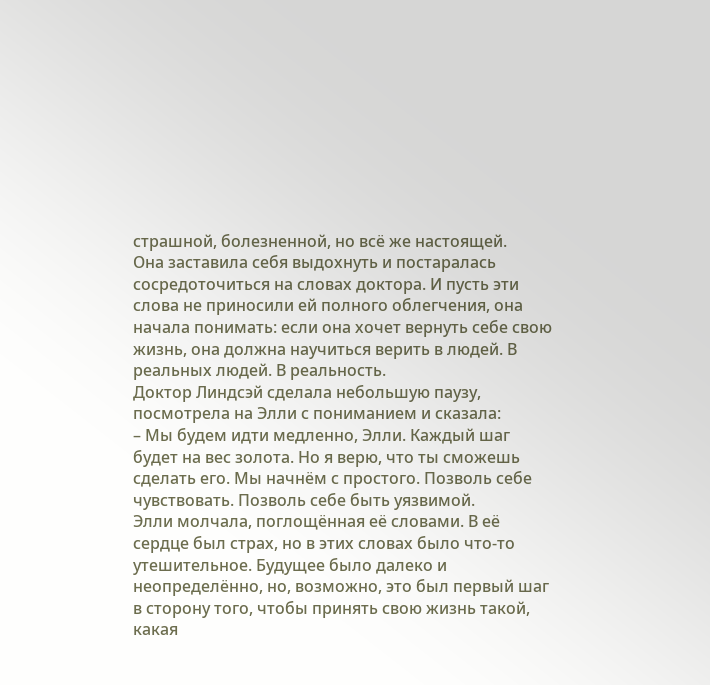страшной, болезненной, но всё же настоящей.
Она заставила себя выдохнуть и постаралась сосредоточиться на словах доктора. И пусть эти слова не приносили ей полного облегчения, она начала понимать: если она хочет вернуть себе свою жизнь, она должна научиться верить в людей. В реальных людей. В реальность.
Доктор Линдсэй сделала небольшую паузу, посмотрела на Элли с пониманием и сказала:
– Мы будем идти медленно, Элли. Каждый шаг будет на вес золота. Но я верю, что ты сможешь сделать его. Мы начнём с простого. Позволь себе чувствовать. Позволь себе быть уязвимой.
Элли молчала, поглощённая её словами. В её сердце был страх, но в этих словах было что-то утешительное. Будущее было далеко и неопределённо, но, возможно, это был первый шаг в сторону того, чтобы принять свою жизнь такой, какая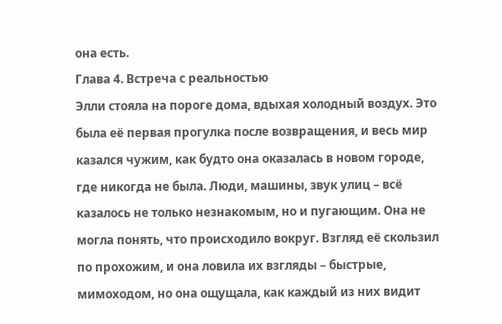она есть.
Глава 4. Встреча с реальностью
Элли стояла на пороге дома, вдыхая холодный воздух. Это была её первая прогулка после возвращения, и весь мир казался чужим, как будто она оказалась в новом городе, где никогда не была. Люди, машины, звук улиц – всё казалось не только незнакомым, но и пугающим. Она не могла понять, что происходило вокруг. Взгляд её скользил по прохожим, и она ловила их взгляды – быстрые, мимоходом, но она ощущала, как каждый из них видит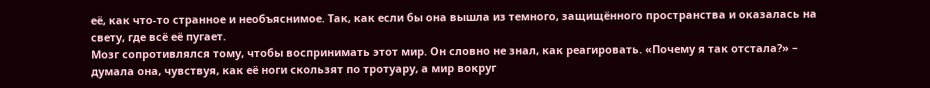её, как что-то странное и необъяснимое. Так, как если бы она вышла из темного, защищённого пространства и оказалась на свету, где всё её пугает.
Мозг сопротивлялся тому, чтобы воспринимать этот мир. Он словно не знал, как реагировать. «Почему я так отстала?» – думала она, чувствуя, как её ноги скользят по тротуару, а мир вокруг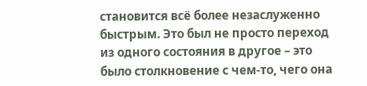становится всё более незаслуженно быстрым. Это был не просто переход из одного состояния в другое – это было столкновение с чем-то, чего она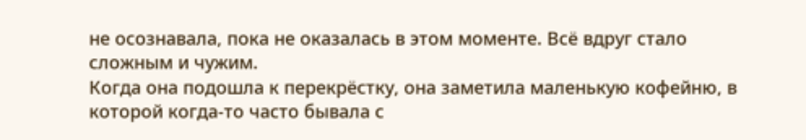не осознавала, пока не оказалась в этом моменте. Всё вдруг стало сложным и чужим.
Когда она подошла к перекрёстку, она заметила маленькую кофейню, в которой когда-то часто бывала с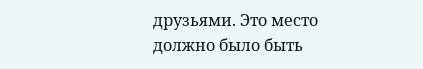друзьями. Это место должно было быть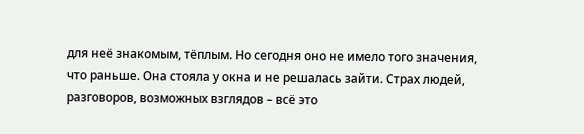для неё знакомым, тёплым. Но сегодня оно не имело того значения, что раньше. Она стояла у окна и не решалась зайти. Страх людей, разговоров, возможных взглядов – всё это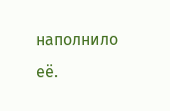наполнило её.